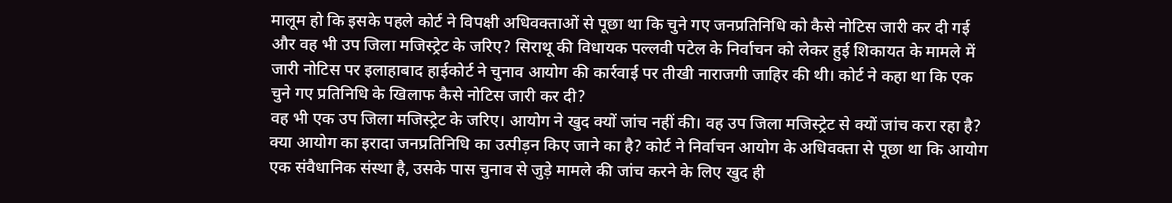मालूम हो कि इसके पहले कोर्ट ने विपक्षी अधिवक्ताओं से पूछा था कि चुने गए जनप्रतिनिधि को कैसे नोटिस जारी कर दी गई और वह भी उप जिला मजिस्ट्रेट के जरिए? सिराथू की विधायक पल्लवी पटेल के निर्वाचन को लेकर हुई शिकायत के मामले में जारी नोटिस पर इलाहाबाद हाईकोर्ट ने चुनाव आयोग की कार्रवाई पर तीखी नाराजगी जाहिर की थी। कोर्ट ने कहा था कि एक चुने गए प्रतिनिधि के खिलाफ कैसे नोटिस जारी कर दी?
वह भी एक उप जिला मजिस्ट्रेट के जरिए। आयोग ने खुद क्यों जांच नहीं की। वह उप जिला मजिस्ट्रेट से क्यों जांच करा रहा है? क्या आयोग का इरादा जनप्रतिनिधि का उत्पीड़न किए जाने का है? कोर्ट ने निर्वाचन आयोग के अधिवक्ता से पूछा था कि आयोग एक संवैधानिक संस्था है, उसके पास चुनाव से जुड़े मामले की जांच करने के लिए खुद ही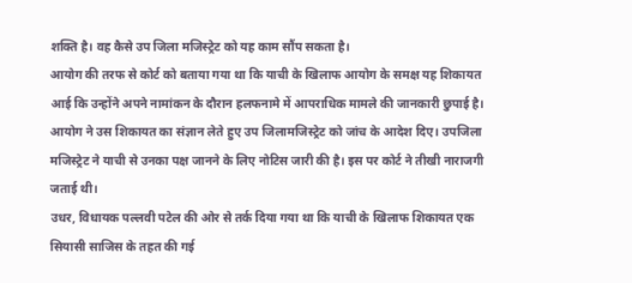शक्ति है। वह कैसे उप जिला मजिस्ट्रेट को यह काम सौंप सकता है।
आयोग की तरफ से कोर्ट को बताया गया था कि याची के खिलाफ आयोग के समक्ष यह शिकायत आई कि उन्होंने अपने नामांकन के दौरान हलफनामे में आपराधिक मामले की जानकारी छुपाई है। आयोग ने उस शिकायत का संज्ञान लेते हुए उप जिलामजिस्ट्रेट को जांच के आदेश दिए। उपजिला मजिस्ट्रेट ने याची से उनका पक्ष जानने के लिए नोटिस जारी की है। इस पर कोर्ट ने तीखी नाराजगी जताई थी।
उधर, विधायक पल्लवी पटेल की ओर से तर्क दिया गया था कि याची के खिलाफ शिकायत एक सियासी साजिस के तहत की गई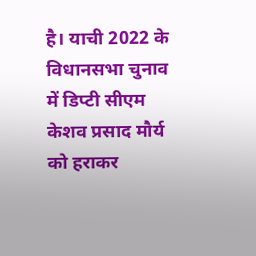है। याची 2022 के विधानसभा चुनाव में डिप्टी सीएम केशव प्रसाद मौर्य को हराकर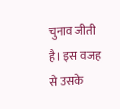चुनाव जीती है। इस वजह से उसके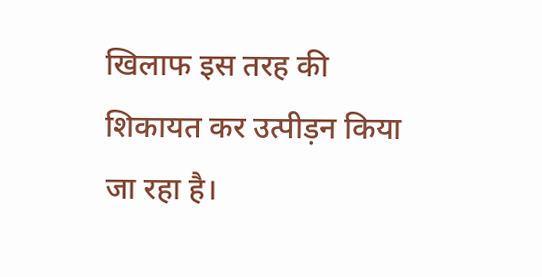खिलाफ इस तरह की शिकायत कर उत्पीड़न किया जा रहा है।